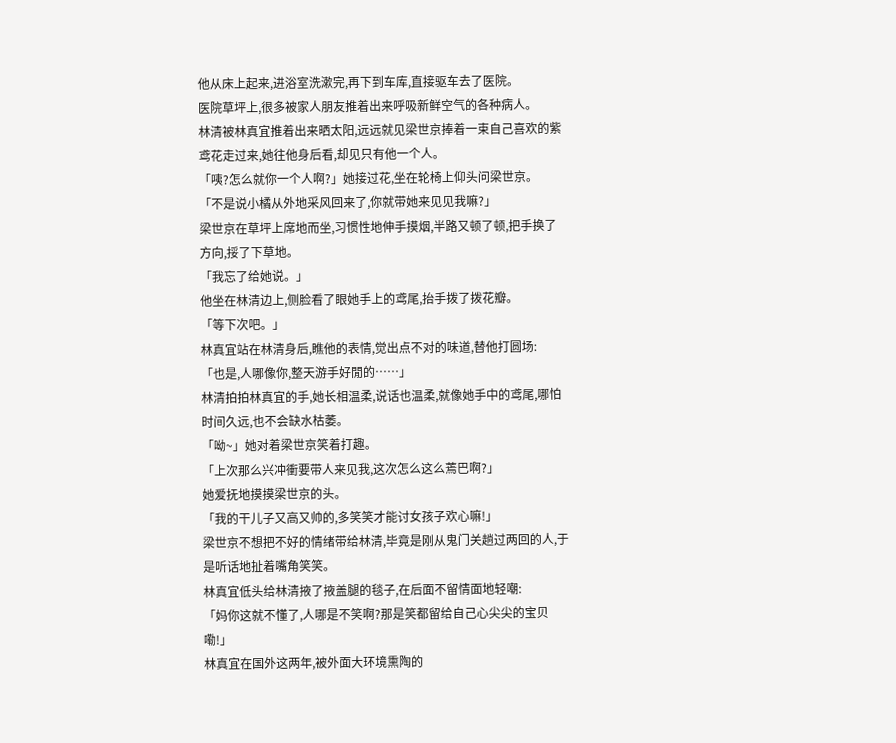他从床上起来,进浴室洗漱完,再下到车库,直接驱车去了医院。
医院草坪上,很多被家人朋友推着出来呼吸新鲜空气的各种病人。
林清被林真宜推着出来晒太阳,远远就见梁世京捧着一束自己喜欢的紫鸢花走过来,她往他身后看,却见只有他一个人。
「咦?怎么就你一个人啊?」她接过花,坐在轮椅上仰头问梁世京。
「不是说小橘从外地采风回来了,你就带她来见见我嘛?」
梁世京在草坪上席地而坐,习惯性地伸手摸烟,半路又顿了顿,把手换了方向,挼了下草地。
「我忘了给她说。」
他坐在林清边上,侧脸看了眼她手上的鸢尾,抬手拨了拨花瓣。
「等下次吧。」
林真宜站在林清身后,瞧他的表情,觉出点不对的味道,替他打圆场:
「也是,人哪像你,整天游手好閒的……」
林清拍拍林真宜的手,她长相温柔,说话也温柔,就像她手中的鸢尾,哪怕时间久远,也不会缺水枯萎。
「呦~」她对着梁世京笑着打趣。
「上次那么兴冲衝要带人来见我,这次怎么这么蔫巴啊?」
她爱抚地摸摸梁世京的头。
「我的干儿子又高又帅的,多笑笑才能讨女孩子欢心嘛!」
梁世京不想把不好的情绪带给林清,毕竟是刚从鬼门关趟过两回的人,于是听话地扯着嘴角笑笑。
林真宜低头给林清掖了掖盖腿的毯子,在后面不留情面地轻嘲:
「妈你这就不懂了,人哪是不笑啊?那是笑都留给自己心尖尖的宝贝嘞!」
林真宜在国外这两年,被外面大环境熏陶的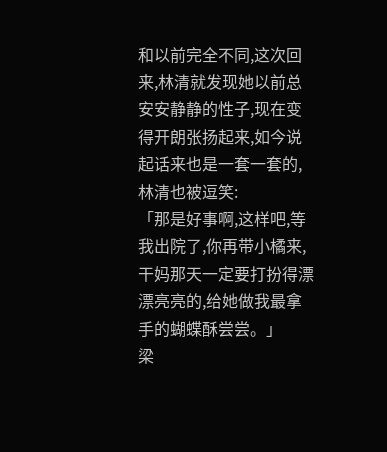和以前完全不同,这次回来,林清就发现她以前总安安静静的性子,现在变得开朗张扬起来,如今说起话来也是一套一套的,林清也被逗笑:
「那是好事啊,这样吧,等我出院了,你再带小橘来,干妈那天一定要打扮得漂漂亮亮的,给她做我最拿手的蝴蝶酥尝尝。」
梁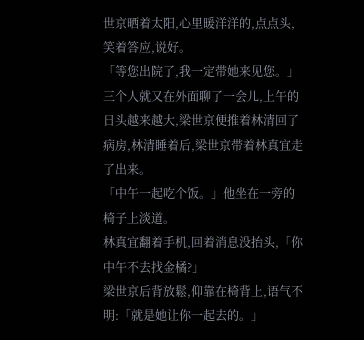世京晒着太阳,心里暖洋洋的,点点头,笑着答应,说好。
「等您出院了,我一定带她来见您。」
三个人就又在外面聊了一会儿,上午的日头越来越大,梁世京便推着林清回了病房,林清睡着后,梁世京带着林真宜走了出来。
「中午一起吃个饭。」他坐在一旁的椅子上淡道。
林真宜翻着手机,回着消息没抬头,「你中午不去找金橘?」
梁世京后背放鬆,仰靠在椅背上,语气不明:「就是她让你一起去的。」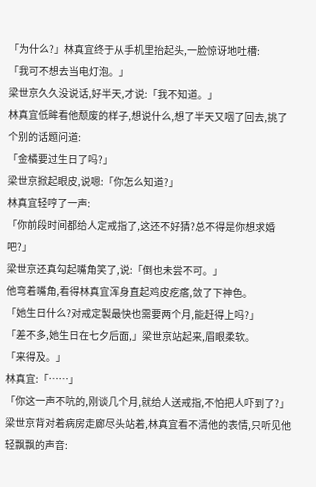「为什么?」林真宜终于从手机里抬起头,一脸惊讶地吐槽:
「我可不想去当电灯泡。」
梁世京久久没说话,好半天,才说:「我不知道。」
林真宜低眸看他颓废的样子,想说什么,想了半天又咽了回去,挑了个别的话题问道:
「金橘要过生日了吗?」
梁世京掀起眼皮,说嗯:「你怎么知道?」
林真宜轻哼了一声:
「你前段时间都给人定戒指了,这还不好猜?总不得是你想求婚吧?」
梁世京还真勾起嘴角笑了,说:「倒也未尝不可。」
他弯着嘴角,看得林真宜浑身直起鸡皮疙瘩,敛了下神色。
「她生日什么?对戒定製最快也需要两个月,能赶得上吗?」
「差不多,她生日在七夕后面,」梁世京站起来,眉眼柔软。
「来得及。」
林真宜:「……」
「你这一声不吭的,刚谈几个月,就给人送戒指,不怕把人吓到了?」
梁世京背对着病房走廊尽头站着,林真宜看不清他的表情,只听见他轻飘飘的声音: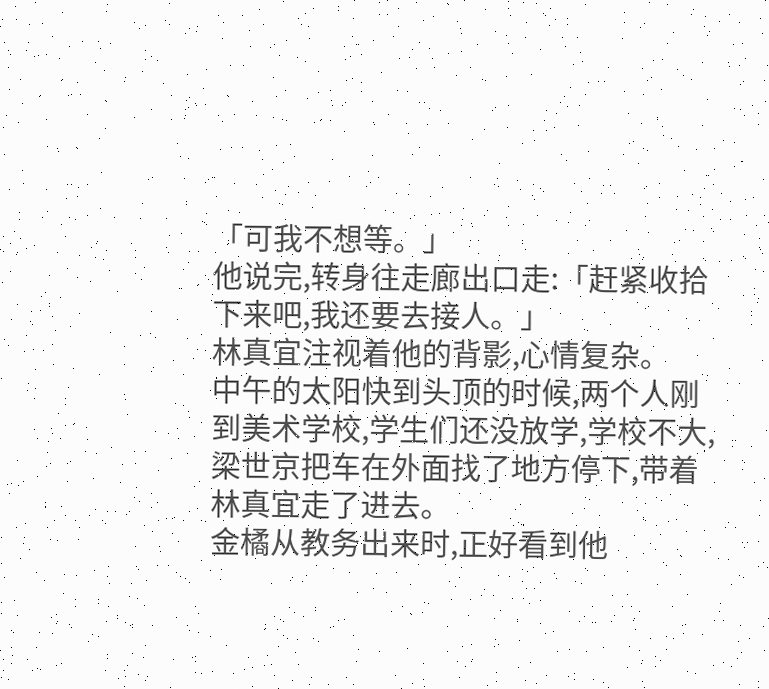「可我不想等。」
他说完,转身往走廊出口走:「赶紧收拾下来吧,我还要去接人。」
林真宜注视着他的背影,心情复杂。
中午的太阳快到头顶的时候,两个人刚到美术学校,学生们还没放学,学校不大,梁世京把车在外面找了地方停下,带着林真宜走了进去。
金橘从教务出来时,正好看到他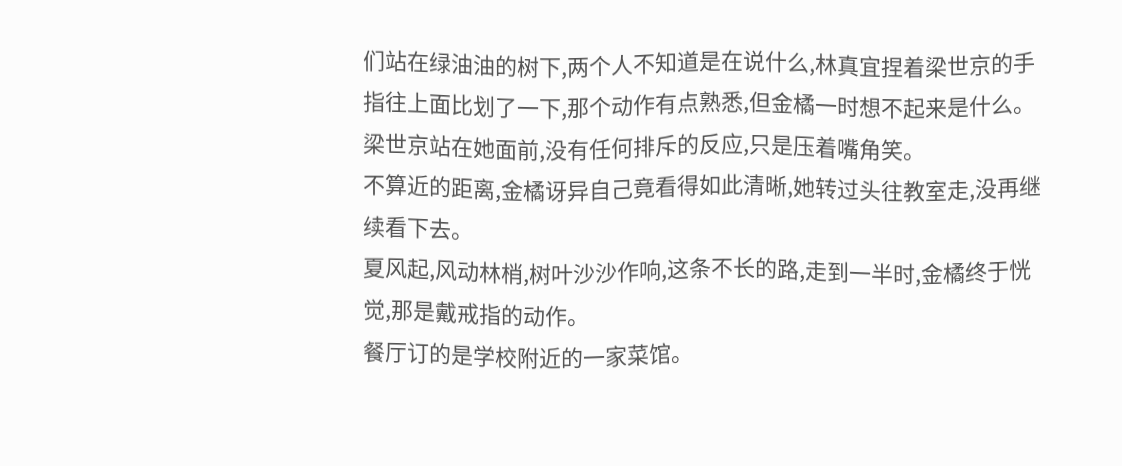们站在绿油油的树下,两个人不知道是在说什么,林真宜捏着梁世京的手指往上面比划了一下,那个动作有点熟悉,但金橘一时想不起来是什么。
梁世京站在她面前,没有任何排斥的反应,只是压着嘴角笑。
不算近的距离,金橘讶异自己竟看得如此清晰,她转过头往教室走,没再继续看下去。
夏风起,风动林梢,树叶沙沙作响,这条不长的路,走到一半时,金橘终于恍觉,那是戴戒指的动作。
餐厅订的是学校附近的一家菜馆。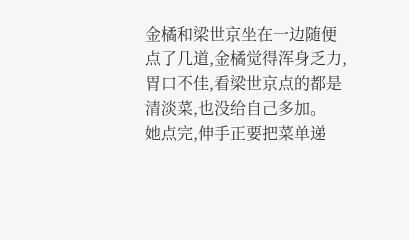金橘和梁世京坐在一边随便点了几道,金橘觉得浑身乏力,胃口不佳,看梁世京点的都是清淡菜,也没给自己多加。
她点完,伸手正要把菜单递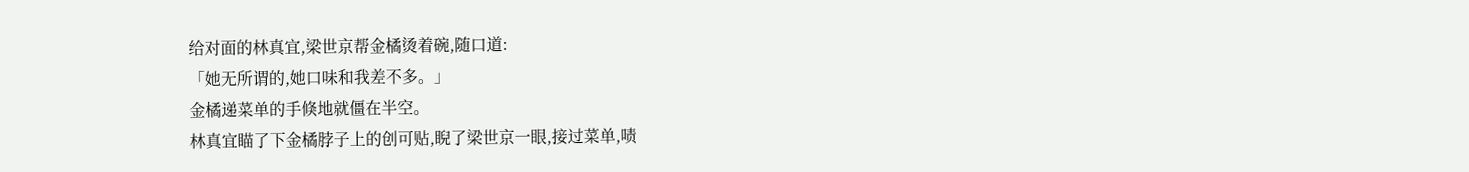给对面的林真宜,梁世京帮金橘烫着碗,随口道:
「她无所谓的,她口味和我差不多。」
金橘递菜单的手倏地就僵在半空。
林真宜瞄了下金橘脖子上的创可贴,睨了梁世京一眼,接过菜单,啧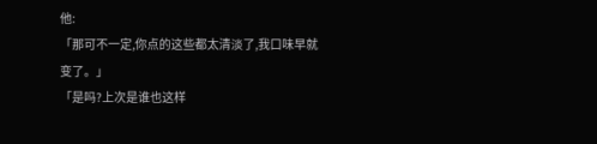他:
「那可不一定,你点的这些都太清淡了,我口味早就变了。」
「是吗?上次是谁也这样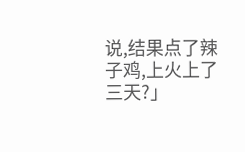说,结果点了辣子鸡,上火上了三天?」